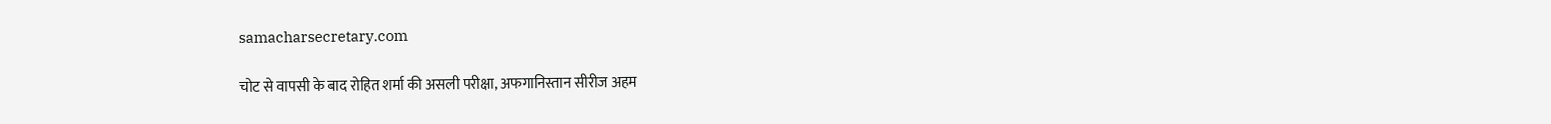samacharsecretary.com

चोट से वापसी के बाद रोहित शर्मा की असली परीक्षा, अफगानिस्तान सीरीज अहम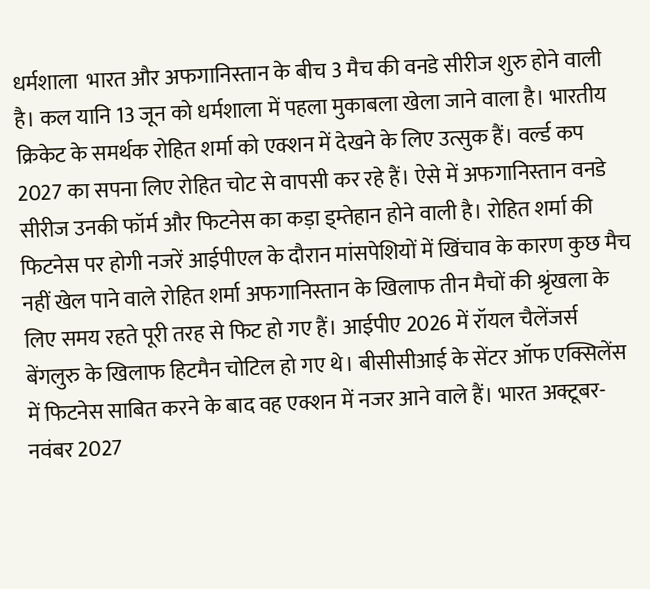धर्मशाला  भारत और अफगानिस्तान के बीच 3 मैच की वनडे सीरीज शुरु होने वाली है। कल यानि 13 जून को धर्मशाला में पहला मुकाबला खेला जाने वाला है। भारतीय क्रिकेट के समर्थक रोहित शर्मा को एक्शन में देखने के लिए उत्सुक हैं। वर्ल्ड कप 2027 का सपना लिए रोहित चोट से वापसी कर रहे हैं। ऐसे में अफगानिस्तान वनडे सीरीज उनकी फॉर्म और फिटनेस का कड़ा इ्म्तेहान होने वाली है। रोहित शर्मा की फिटनेस पर होगी नजरें आईपीएल के दौरान मांसपेशियों में खिंचाव के कारण कुछ मैच नहीं खेल पाने वाले रोहित शर्मा अफगानिस्तान के खिलाफ तीन मैचों की श्रृंखला के लिए समय रहते पूरी तरह से फिट हो गए हैं। आईपीए 2026 में रॉयल चैलेंजर्स बेंगलुरु के खिलाफ हिटमैन चोटिल हो गए थे। बीसीसीआई के सेंटर ऑफ एक्सिलेंस में फिटनेस साबित करने के बाद वह एक्शन में नजर आने वाले हैं। भारत अक्टूबर-नवंबर 2027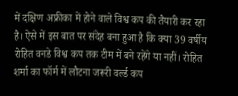में दक्षिण अफ्रीका में होने वाले विश्व कप की तैयारी कर रहा है। ऐसे में इस बात पर संदेह बना हुआ है कि क्या 39 वर्षीय रोहित वनडे विश्व कप तक टीम में बने रहेंगे या नहीं। रोहित शर्मा का फॉर्म में लौटना जरूरी वर्ल्ड कप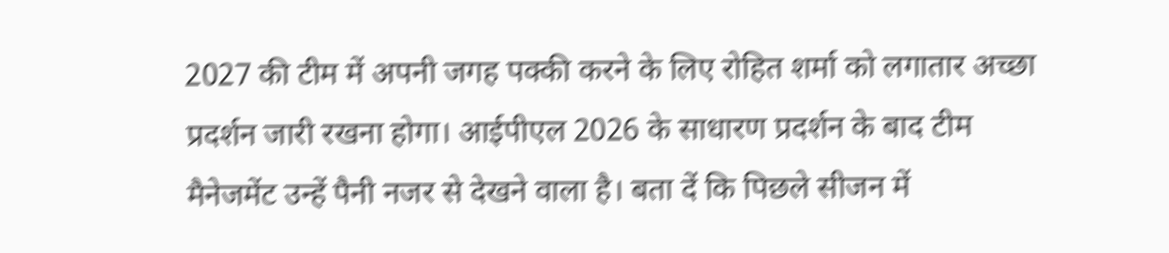2027 की टीम में अपनी जगह पक्की करने के लिए रोहित शर्मा को लगातार अच्छा प्रदर्शन जारी रखना होगा। आईपीएल 2026 के साधारण प्रदर्शन के बाद टीम मैनेजमेंट उन्हें पैनी नजर से देखने वाला है। बता दें कि पिछले सीजन में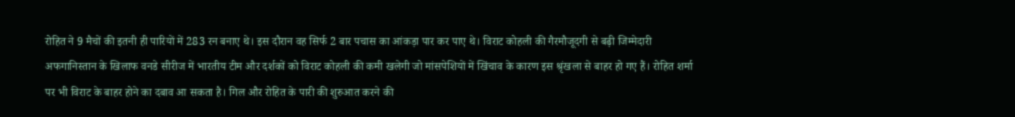रोहित ने 9 मैचों की इतनी ही पारियों में 283 रन बनाए थे। इस दौरान वह सिर्फ 2 बार पचास का आंकड़ा पार कर पाए थे। विराट कोहली की गैरमौजूदगी से बढ़ी जिम्मेदारी अफगानिस्तान के खिलाफ वनडे सीरीज में भारतीय टीम और दर्शकों को विराट कोहली की कमी खलेगी जो मांसपेशियों में खिंचाव के कारण इस श्रृंखला से बाहर हो गए हैं। रोहित शर्मा पर भी विराट के बाहर होने का दबाव आ सकता है। गिल और रोहित के पारी की शुरुआत करने की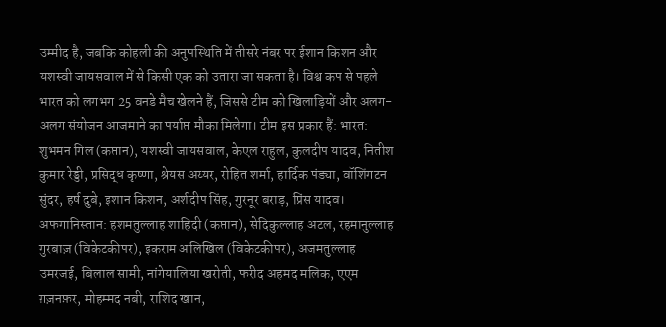उम्मीद है, जबकि कोहली की अनुपस्थिति में तीसरे नंबर पर ईशान किशन और यशस्वी जायसवाल में से किसी एक को उतारा जा सकता है। विश्व कप से पहले भारत को लगभग 25 वनडे मैच खेलने हैं, जिससे टीम को खिलाड़ियों और अलग-अलग संयोजन आजमाने का पर्याप्त मौका मिलेगा। टीम इस प्रकार हैं: भारत: शुभमन गिल (कप्तान), यशस्वी जायसवाल, केएल राहुल, कुलदीप यादव, नितीश कुमार रेड्डी, प्रसिद्ध कृष्णा, श्रेयस अय्यर, रोहित शर्मा, हार्दिक पंड्या, वॉशिंगटन सुंदर, हर्ष दुबे, इशान किशन, अर्शदीप सिंह, गुरनूर बराड़, प्रिंस यादव। अफगानिस्तान: हशमतुल्लाह शाहिदी (कप्तान), सेदिकुल्लाह अटल, रहमानुल्लाह गुरबाज़ (विकेटकीपर), इकराम अलिखिल (विकेटकीपर), अजमतुल्लाह उमरजई, बिलाल सामी, नांगेयालिया खरोती, फरीद अहमद मलिक, एएम ग़ज़नफ़र, मोहम्मद नबी, राशिद खान,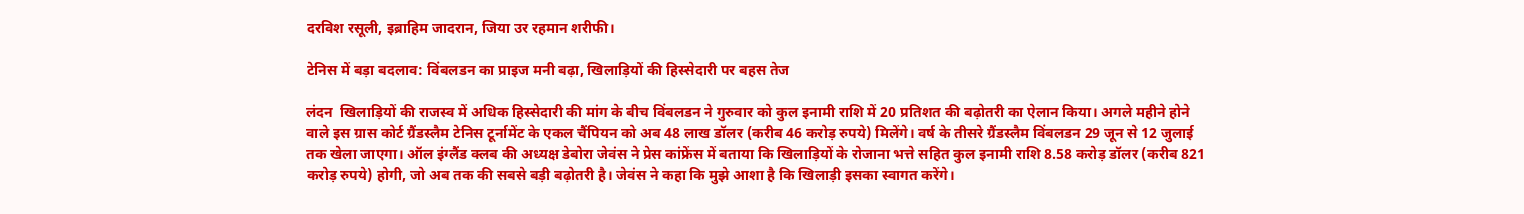दरविश रसूली, इब्राहिम जादरान, जिया उर रहमान शरीफी।

टेनिस में बड़ा बदलाव: विंबलडन का प्राइज मनी बढ़ा, खिलाड़ियों की हिस्सेदारी पर बहस तेज

लंदन  खिलाड़ियों की राजस्व में अधिक हिस्सेदारी की मांग के बीच विंबलडन ने गुरुवार को कुल इनामी राशि में 20 प्रतिशत की बढ़ोतरी का ऐलान किया। अगले महीने होने वाले इस ग्रास कोर्ट ग्रैंडस्लैम टेनिस टूर्नामेंट के एकल चैंपियन को अब 48 लाख डॉलर (करीब 46 करोड़ रुपये) मिलेंगे। वर्ष के तीसरे ग्रैंडस्लैम विंबलडन 29 जून से 12 जुलाई तक खेला जाएगा। ऑल इंग्लैंड क्लब की अध्यक्ष डेबोरा जेवंस ने प्रेस कांफ्रेंस में बताया कि खिलाड़ियों के रोजाना भत्ते सहित कुल इनामी राशि 8.58 करोड़ डॉलर (करीब 821 करोड़ रुपये) होगी, जो अब तक की सबसे बड़ी बढ़ोतरी है। जेवंस ने कहा कि मुझे आशा है कि खिलाड़ी इसका स्वागत करेंगे।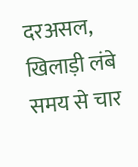दरअसल, खिलाड़ी लंबे समय से चार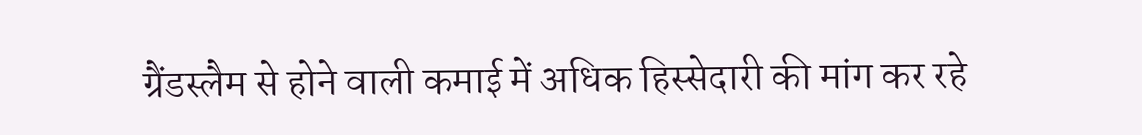ग्रैंडस्लैम से होने वाली कमाई में अधिक हिस्सेदारी की मांग कर रहे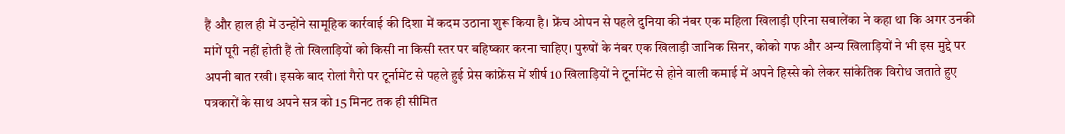हैं और हाल ही में उन्होंने सामूहिक कार्रवाई की दिशा में कदम उठाना शुरू किया है। फ्रेंच ओपन से पहले दुनिया की नंबर एक महिला खिलाड़ी एरिना सबालेंका ने कहा था कि अगर उनकी मांगें पूरी नहीं होती हैं तो खिलाड़ियों को किसी ना किसी स्तर पर बहिष्कार करना चाहिए। पुरुषों के नंबर एक खिलाड़ी जानिक सिनर, कोको गफ और अन्य खिलाड़ियों ने भी इस मुद्दे पर अपनी बात रखी। इसके बाद रोलां गैरो पर टूर्नामेंट से पहले हुई प्रेस कांफ्रेंस में शीर्ष 10 खिलाड़ियों ने टूर्नामेंट से होने वाली कमाई में अपने हिस्से को लेकर सांकेतिक विरोध जताते हुए पत्रकारों के साथ अपने सत्र को 15 मिनट तक ही सीमित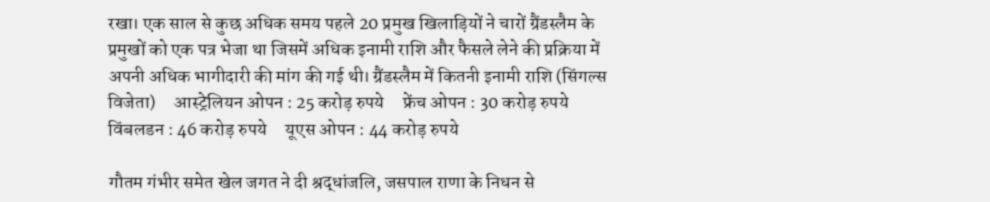रखा। एक साल से कुछ अधिक समय पहले 20 प्रमुख खिलाड़ियों ने चारों ग्रैंडस्लैम के प्रमुखों को एक पत्र भेजा था जिसमें अधिक इनामी राशि और फैसले लेने की प्रक्रिया में अपनी अधिक भागीदारी की मांग की गई थी। ग्रैंडस्लैम में कितनी इनामी राशि (सिंगल्स विजेता)     आस्ट्रेलियन ओपन : 25 करोड़ रुपये     फ्रेंच ओपन : 30 करोड़ रुपये     विंबलडन : 46 करोड़ रुपये     यूएस ओपन : 44 करोड़ रुपये

गौतम गंभीर समेत खेल जगत ने दी श्रद्धांजलि, जसपाल राणा के निधन से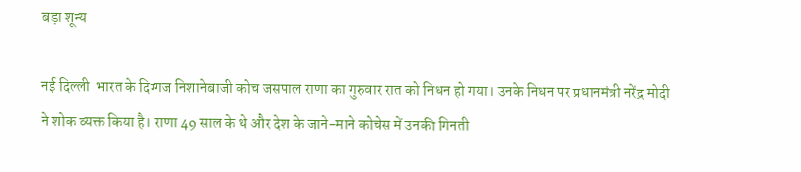बड़ा शून्य

नई दिल्ली  भारत के दिग्गज निशानेबाजी कोच जसपाल राणा का गुरुवार रात को निधन हो गया। उनके निधन पर प्रधानमंत्री नरेंद्र मोदी ने शोक व्यक्त किया है। राणा 49 साल के थे और देश के जाने-माने कोचेस में उनकी गिनती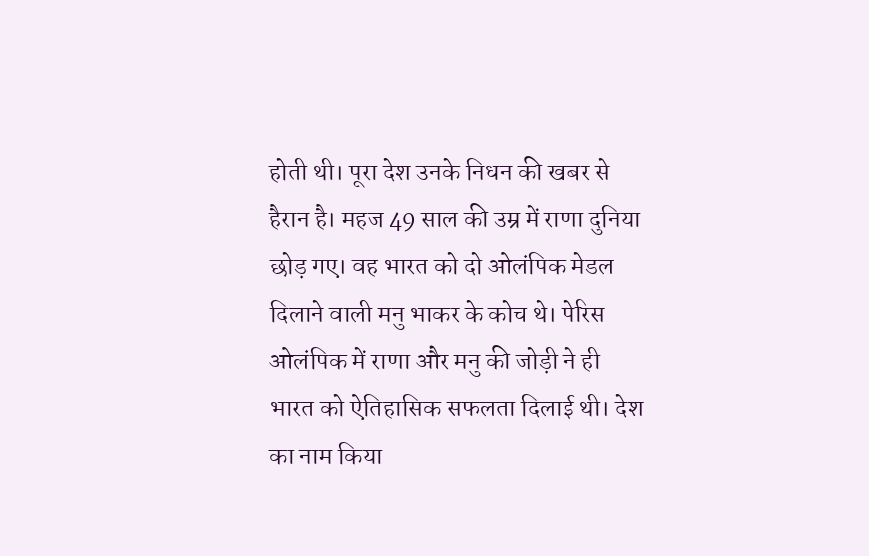होती थी। पूरा देश उनके निधन की खबर से हैरान है। महज 49 साल की उम्र में राणा दुनिया छोड़ गए। वह भारत को दो ओलंपिक मेडल दिलाने वाली मनु भाकर के कोच थे। पेरिस ओलंपिक में राणा और मनु की जोड़ी ने ही भारत को ऐतिहासिक सफलता दिलाई थी। देश का नाम किया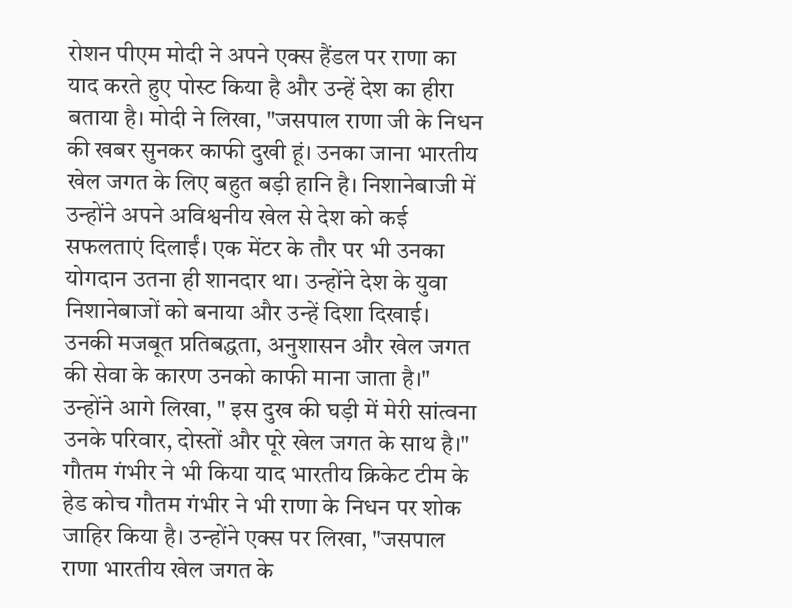रोशन पीएम मोदी ने अपने एक्स हैंडल पर राणा का याद करते हुए पोस्ट किया है और उन्हें देश का हीरा बताया है। मोदी ने लिखा, "जसपाल राणा जी के निधन की खबर सुनकर काफी दुखी हूं। उनका जाना भारतीय खेल जगत के लिए बहुत बड़ी हानि है। निशानेबाजी में उन्होंने अपने अविश्वनीय खेल से देश को कई सफलताएं दिलाईं। एक मेंटर के तौर पर भी उनका योगदान उतना ही शानदार था। उन्होंने देश के युवा निशानेबाजों को बनाया और उन्हें दिशा दिखाई। उनकी मजबूत प्रतिबद्धता, अनुशासन और खेल जगत की सेवा के कारण उनको काफी माना जाता है।" उन्होंने आगे लिखा, " इस दुख की घड़ी में मेरी सांत्वना उनके परिवार, दोस्तों और पूरे खेल जगत के साथ है।"      गौतम गंभीर ने भी किया याद भारतीय क्रिकेट टीम के हेड कोच गौतम गंभीर ने भी राणा के निधन पर शोक जाहिर किया है। उन्होंने एक्स पर लिखा, "जसपाल राणा भारतीय खेल जगत के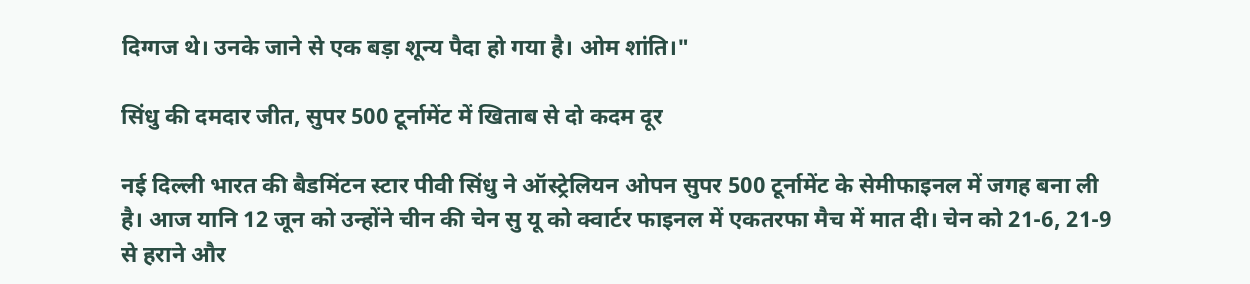दिग्गज थे। उनके जाने से एक बड़ा शून्य पैदा हो गया है। ओम शांति।"

सिंधु की दमदार जीत, सुपर 500 टूर्नामेंट में खिताब से दो कदम दूर

नई दिल्ली भारत की बैडमिंटन स्टार पीवी सिंधु ने ऑस्ट्रेलियन ओपन सुपर 500 टूर्नामेंट के सेमीफाइनल में जगह बना ली है। आज यानि 12 जून को उन्होंने चीन की चेन सु यू को क्वार्टर फाइनल में एकतरफा मैच में मात दी। चेन को 21-6, 21-9 से हराने और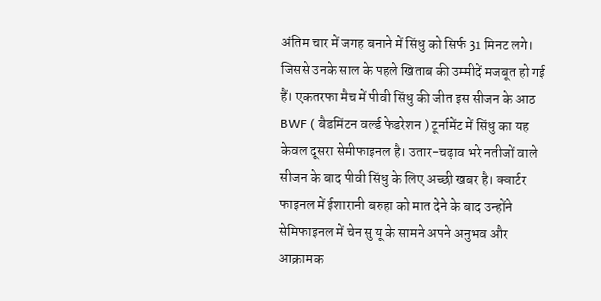अंतिम चार में जगह बनाने में सिंधु को सिर्फ 31 मिनट लगे। जिससे उनके साल के पहले खिताब की उम्मीदें मजबूत हो गई हैं। एकतरफा मैच में पीवी सिंधु की जीत इस सीजन के आठ BWF ( बैडमिंटन वर्ल्ड फेडरेशन ) टूर्नामेंट में सिंधु का यह केवल दूसरा सेमीफाइनल है। उतार-चढ़ाव भरे नतीजों वाले सीजन के बाद पीवी सिंधु के लिए अच्छी खबर है। क्वार्टर फाइनल में ईशारानी बरुहा को मात देने के बाद उन्होंने सेमिफाइनल में चेन सु यू के सामने अपने अनुभव और आक्रामक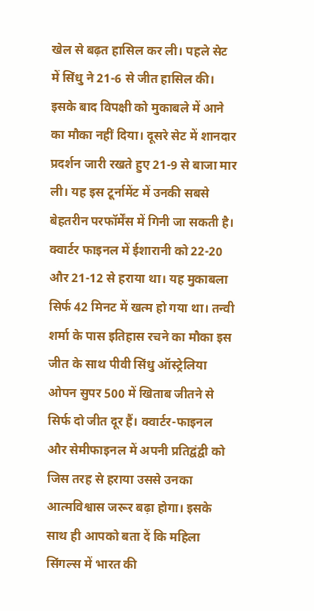खेल से बढ़त हासिल कर ली। पहले सेट में सिंधु ने 21-6 से जीत हासिल की। इसके बाद विपक्षी को मुकाबले में आने का मौका नहीं दिया। दूसरे सेट में शानदार प्रदर्शन जारी रखते हुए 21-9 से बाजा मार ली। यह इस टूर्नामेंट में उनकी सबसे बेहतरीन परफॉर्मेंस में गिनी जा सकती है। क्वार्टर फाइनल में ईशारानी को 22-20 और 21-12 से हराया था। यह मुकाबला सिर्फ 42 मिनट में खत्म हो गया था। तन्वी शर्मा के पास इतिहास रचने का मौका इस जीत के साथ पीवी सिंधु ऑस्ट्रेलिया ओपन सुपर 500 में खिताब जीतने से सिर्फ दो जीत दूर हैं। क्वार्टर-फाइनल और सेमीफाइनल में अपनी प्रतिद्वंद्वी को जिस तरह से हराया उससे उनका आत्मविश्वास जरूर बढ़ा होगा। इसके साथ ही आपको बता दें कि महिला सिंगल्स में भारत की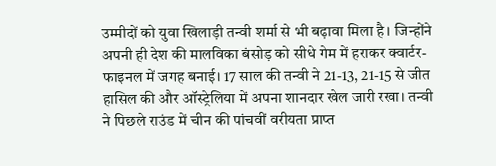उम्मीदों को युवा खिलाड़ी तन्वी शर्मा से भी बढ़ावा मिला है। जिन्होंने अपनी ही देश की मालविका बंसोड़ को सीधे गेम में हराकर क्वार्टर-फाइनल में जगह बनाई। 17 साल की तन्वी ने 21-13, 21-15 से जीत हासिल की और ऑस्ट्रेलिया में अपना शानदार खेल जारी रखा। तन्वी ने पिछले राउंड में चीन की पांचवीं वरीयता प्राप्त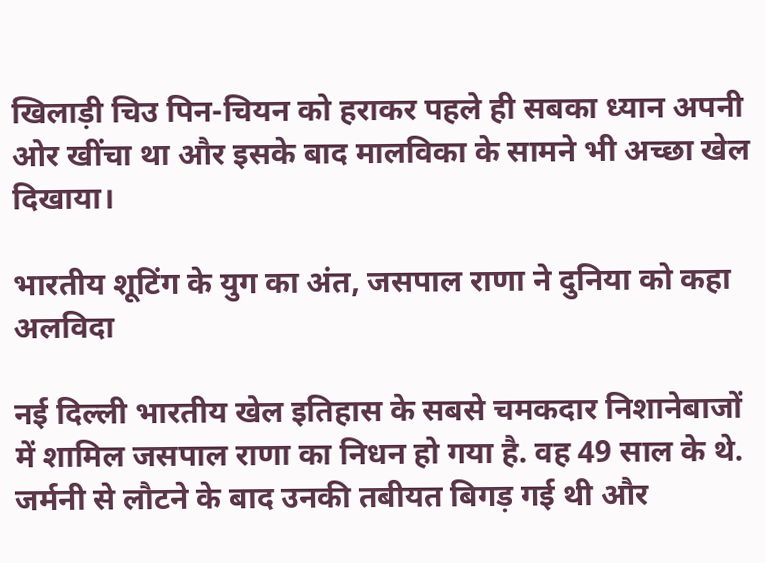खिलाड़ी चिउ पिन-चियन को हराकर पहले ही सबका ध्यान अपनी ओर खींचा था और इसके बाद मालविका के सामने भी अच्छा खेल दिखाया।

भारतीय शूटिंग के युग का अंत, जसपाल राणा ने दुनिया को कहा अलविदा

नई दिल्ली भारतीय खेल इतिहास के सबसे चमकदार निशानेबाजों में शामिल जसपाल राणा का निधन हो गया है. वह 49 साल के थे. जर्मनी से लौटने के बाद उनकी तबीयत बिगड़ गई थी और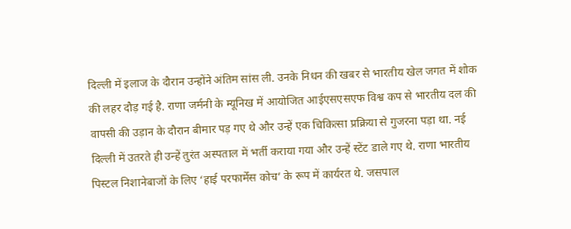दिल्ली में इलाज के दौरान उन्होंने अंतिम सांस ली. उनके निधन की खबर से भारतीय खेल जगत में शोक की लहर दौड़ गई है. राणा जर्मनी के म्यूनिख में आयोजित आईएसएसएफ विश्व कप से भारतीय दल की वापसी की उड़ान के दौरान बीमार पड़ गए थे और उन्हें एक चिकित्सा प्रक्रिया से गुजरना पड़ा था. नई दिल्ली में उतरते ही उन्हें तुरंत अस्पताल में भर्ती कराया गया और उन्हें स्टेंट डाले गए थे. राणा भारतीय पिस्टल निशानेबाजों के लिए ‘हाई परफार्मेंस कोच’ के रूप में कार्यरत थे. जसपाल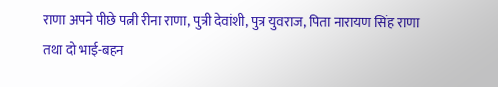राणा अपने पीछे पत्नी रीना राणा, पुत्री देवांशी, पुत्र युवराज, पिता नारायण सिंह राणा तथा दो भाई-बहन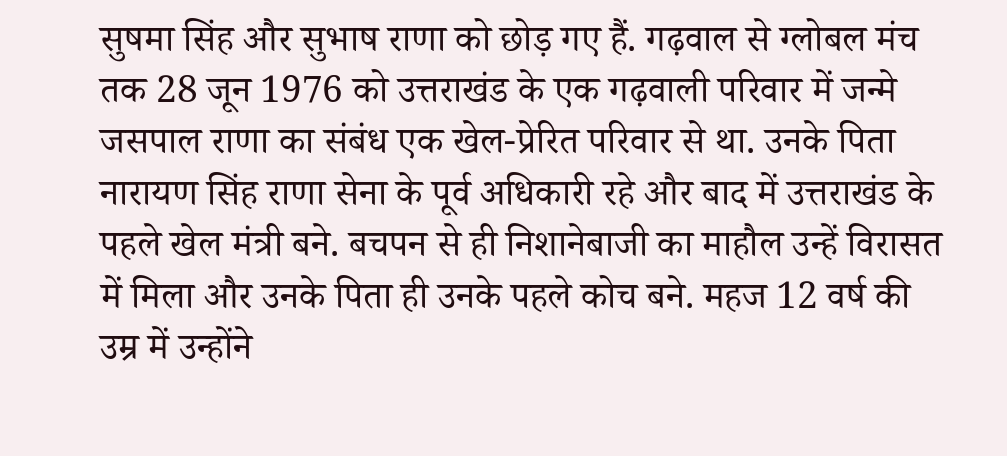सुषमा सिंह और सुभाष राणा को छोड़ गए हैं. गढ़वाल से ग्लोबल मंच तक 28 जून 1976 को उत्तराखंड के एक गढ़वाली परिवार में जन्मे जसपाल राणा का संबंध एक खेल-प्रेरित परिवार से था. उनके पिता नारायण सिंह राणा सेना के पूर्व अधिकारी रहे और बाद में उत्तराखंड के पहले खेल मंत्री बने. बचपन से ही निशानेबाजी का माहौल उन्हें विरासत में मिला और उनके पिता ही उनके पहले कोच बने. महज 12 वर्ष की उम्र में उन्होंने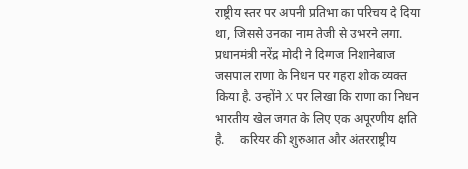राष्ट्रीय स्तर पर अपनी प्रतिभा का परिचय दे दिया था, जिससे उनका नाम तेजी से उभरने लगा. प्रधानमंत्री नरेंद्र मोदी ने दिग्गज निशानेबाज जसपाल राणा के निधन पर गहरा शोक व्यक्त किया है. उन्होंने X पर लिखा कि राणा का निधन भारतीय खेल जगत के लिए एक अपूरणीय क्षति है.     करियर की शुरुआत और अंतरराष्ट्रीय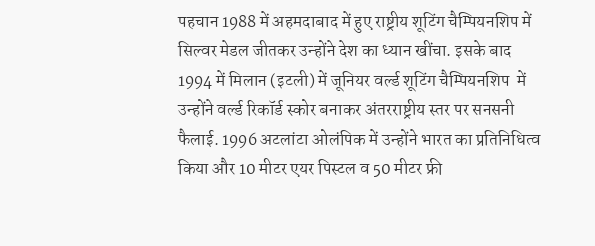पहचान 1988 में अहमदाबाद में हुए राष्ट्रीय शूटिंग चैम्पियनशिप में सिल्वर मेडल जीतकर उन्होंने देश का ध्यान खींचा. इसके बाद 1994 में मिलान (इटली) में जूनियर वर्ल्ड शूटिंग चैम्पियनशिप  में उन्होंने वर्ल्ड रिकॉर्ड स्कोर बनाकर अंतरराष्ट्रीय स्तर पर सनसनी फैलाई. 1996 अटलांटा ओलंपिक में उन्होंने भारत का प्रतिनिधित्व किया और 10 मीटर एयर पिस्टल व 50 मीटर फ्री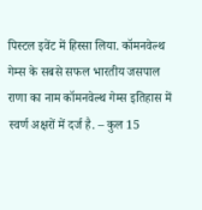पिस्टल इवेंट में हिस्सा लिया. कॉमनवेल्थ गेम्स के सबसे सफल भारतीय जसपाल राणा का नाम कॉमनवेल्थ गेम्स इतिहास में स्वर्ण अक्षरों में दर्ज है. – कुल 15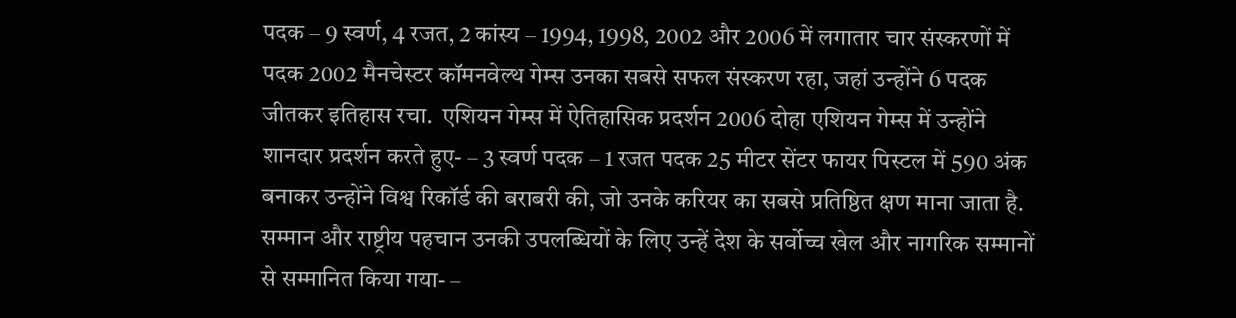पदक – 9 स्वर्ण, 4 रजत, 2 कांस्य – 1994, 1998, 2002 और 2006 में लगातार चार संस्करणों में पदक 2002 मैनचेस्टर कॉमनवेल्थ गेम्स उनका सबसे सफल संस्करण रहा, जहां उन्होंने 6 पदक जीतकर इतिहास रचा.  एशियन गेम्स में ऐतिहासिक प्रदर्शन 2006 दोहा एशियन गेम्स में उन्होंने शानदार प्रदर्शन करते हुए- – 3 स्वर्ण पदक – 1 रजत पदक 25 मीटर सेंटर फायर पिस्टल में 590 अंक बनाकर उन्होंने विश्व रिकॉर्ड की बराबरी की, जो उनके करियर का सबसे प्रतिष्ठित क्षण माना जाता है. सम्मान और राष्ट्रीय पहचान उनकी उपलब्धियों के लिए उन्हें देश के सर्वोच्च खेल और नागरिक सम्मानों से सम्मानित किया गया- –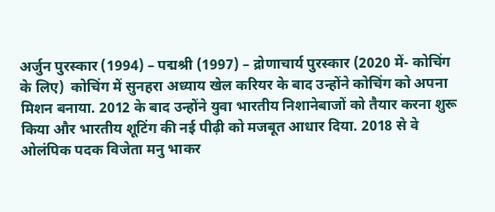अर्जुन पुरस्कार (1994) – पद्मश्री (1997) – द्रोणाचार्य पुरस्कार (2020 में- कोचिंग के लिए)  कोचिंग में सुनहरा अध्याय खेल करियर के बाद उन्होंने कोचिंग को अपना मिशन बनाया. 2012 के बाद उन्होंने युवा भारतीय निशानेबाजों को तैयार करना शुरू किया और भारतीय शूटिंग की नई पीढ़ी को मजबूत आधार दिया. 2018 से वे ओलंपिक पदक विजेता मनु भाकर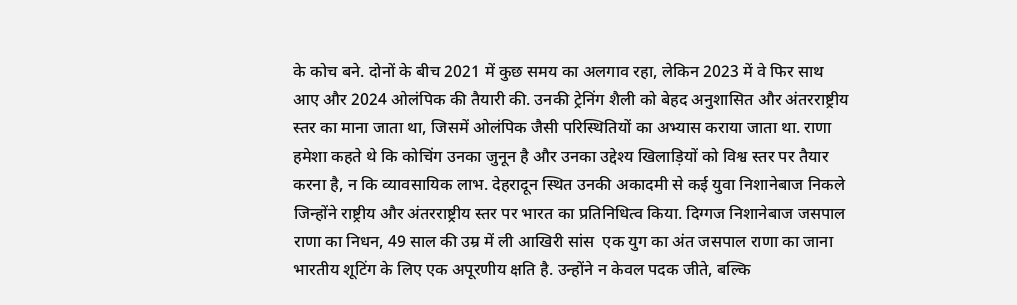के कोच बने. दोनों के बीच 2021 में कुछ समय का अलगाव रहा, लेकिन 2023 में वे फिर साथ आए और 2024 ओलंपिक की तैयारी की. उनकी ट्रेनिंग शैली को बेहद अनुशासित और अंतरराष्ट्रीय स्तर का माना जाता था, जिसमें ओलंपिक जैसी परिस्थितियों का अभ्यास कराया जाता था. राणा हमेशा कहते थे कि कोचिंग उनका जुनून है और उनका उद्देश्य खिलाड़ियों को विश्व स्तर पर तैयार करना है, न कि व्यावसायिक लाभ. देहरादून स्थित उनकी अकादमी से कई युवा निशानेबाज निकले जिन्होंने राष्ट्रीय और अंतरराष्ट्रीय स्तर पर भारत का प्रतिनिधित्व किया. दिग्गज निशानेबाज जसपाल राणा का निधन, 49 साल की उम्र में ली आखिरी सांस  एक युग का अंत जसपाल राणा का जाना भारतीय शूटिंग के लिए एक अपूरणीय क्षति है. उन्होंने न केवल पदक जीते, बल्कि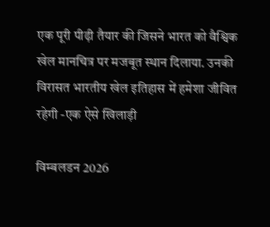एक पूरी पीढ़ी तैयार की जिसने भारत को वैश्विक खेल मानचित्र पर मजबूत स्थान दिलाया. उनकी विरासत भारतीय खेल इतिहास में हमेशा जीवित रहेगी -एक ऐसे खिलाड़ी

विम्बलडन 2026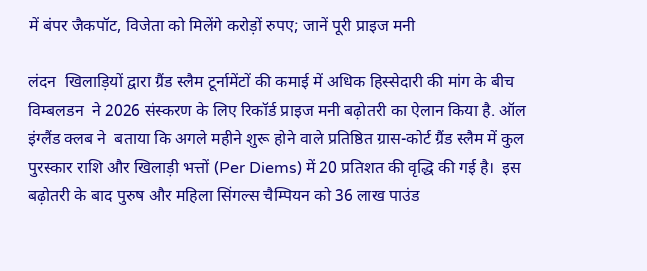में बंपर जैकपॉट, विजेता को मिलेंगे करोड़ों रुपए; जानें पूरी प्राइज मनी

लंदन  खिलाड़ियों द्वारा ग्रैंड स्लैम टूर्नामेंटों की कमाई में अधिक हिस्सेदारी की मांग के बीच व‍िम्बलडन  ने 2026 संस्करण के लिए रिकॉर्ड प्राइज मनी बढ़ोतरी का ऐलान किया है. ऑल इंग्लैंड क्लब ने  बताया कि अगले महीने शुरू होने वाले प्रतिष्ठित ग्रास-कोर्ट ग्रैंड स्लैम में कुल पुरस्कार राशि और खिलाड़ी भत्तों (Per Diems) में 20 प्रतिशत की वृद्धि की गई है।  इस बढ़ोतरी के बाद पुरुष और महिला सिंगल्स चैम्प‍ियन को 36 लाख पाउंड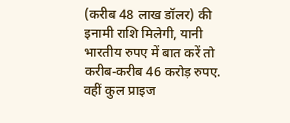(करीब 48 लाख डॉलर) की इनामी राशि मिलेगी, यानी भारतीय रुपए में बात करें तो करीब-करीब 46 करोड़ रुपए. वहीं कुल प्राइज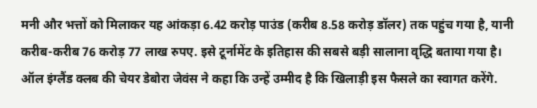मनी और भत्तों को मिलाकर यह आंकड़ा 6.42 करोड़ पाउंड (करीब 8.58 करोड़ डॉलर) तक पहुंच गया है, यानी करीब-करीब 76 करोड़ 77 लाख रुपए. इसे टूर्नामेंट के इतिहास की सबसे बड़ी सालाना वृद्धि बताया गया है।  ऑल इंग्लैंड क्लब की चेयर डेबोरा जेवंस ने कहा कि उन्हें उम्मीद है कि खिलाड़ी इस फैसले का स्वागत करेंगे.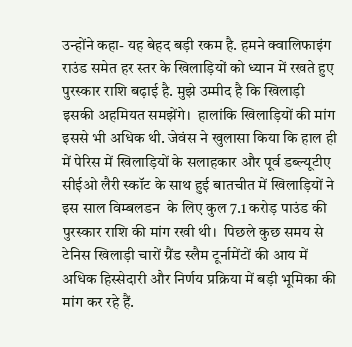उन्होंने कहा- यह बेहद बड़ी रकम है. हमने क्वालिफाइंग राउंड समेत हर स्तर के खिलाड़ियों को ध्यान में रखते हुए पुरस्कार राशि बढ़ाई है. मुझे उम्मीद है कि खिलाड़ी इसकी अहमियत समझेंगे।  हालांकि खिलाड़ियों की मांग इससे भी अधिक थी. जेवंस ने खुलासा किया कि हाल ही में पेरिस में खिलाड़ियों के सलाहकार और पूर्व डब्ल्यूटीए सीईओ लैरी स्कॉट के साथ हुई बातचीत में खिलाड़ियों ने इस साल व‍िम्बलडन  के लिए कुल 7.1 करोड़ पाउंड की पुरस्कार राशि की मांग रखी थी।  पिछले कुछ समय से टेनिस खिलाड़ी चारों ग्रैंड स्लैम टूर्नामेंटों की आय में अधिक हिस्सेदारी और निर्णय प्रक्रिया में बड़ी भूमिका की मांग कर रहे हैं.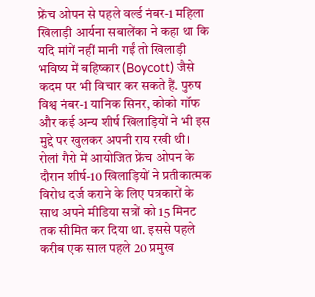फ्रेंच ओपन से पहले वर्ल्ड नंबर-1 महिला खिलाड़ी आर्यना सबालेंका ने कहा था कि यदि मांगें नहीं मानी गईं तो खिलाड़ी भविष्य में बहिष्कार (Boycott) जैसे कदम पर भी विचार कर सकते हैं. पुरुष विश्व नंबर-1 यानिक सिनर, कोको गॉफ और कई अन्य शीर्ष खिलाड़ियों ने भी इस मुद्दे पर खुलकर अपनी राय रखी थी।  रोलां गैरो में आयोजित फ्रेंच ओपन के दौरान शीर्ष-10 खिलाड़ियों ने प्रतीकात्मक विरोध दर्ज कराने के लिए पत्रकारों के साथ अपने मीडिया सत्रों को 15 मिनट तक सीमित कर दिया था. इससे पहले करीब एक साल पहले 20 प्रमुख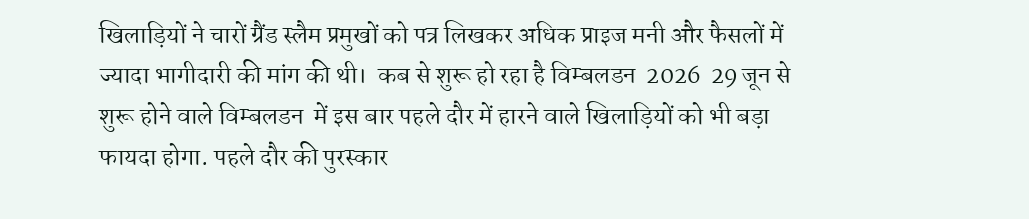खिलाड़ियों ने चारों ग्रैंड स्लैम प्रमुखों को पत्र लिखकर अधिक प्राइज मनी और फैसलों में ज्यादा भागीदारी की मांग की थी।  कब से शुरू हो रहा है व‍िम्बलडन  2026  29 जून से शुरू होने वाले व‍िम्बलडन  में इस बार पहले दौर में हारने वाले खिलाड़ियों को भी बड़ा फायदा होगा. पहले दौर की पुरस्कार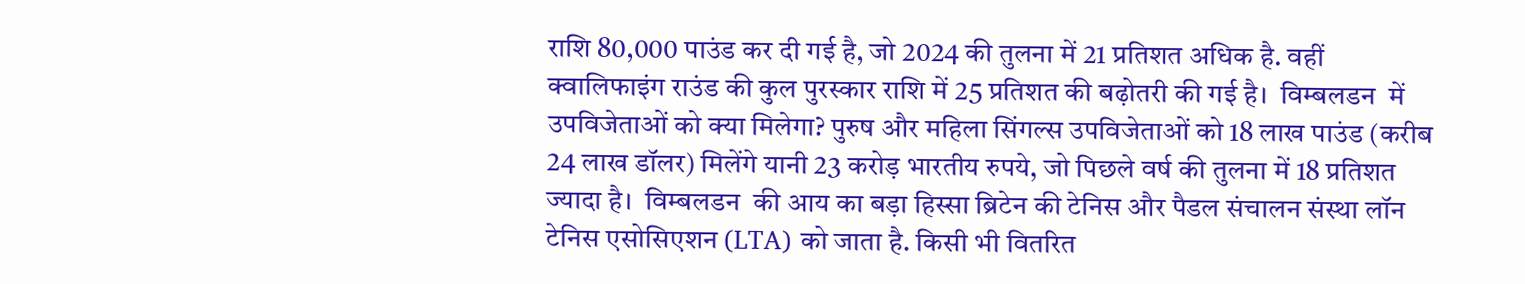राशि 80,000 पाउंड कर दी गई है, जो 2024 की तुलना में 21 प्रतिशत अधिक है. वहीं क्वालिफाइंग राउंड की कुल पुरस्कार राशि में 25 प्रतिशत की बढ़ोतरी की गई है।  व‍िम्बलडन  में उपव‍िजेताओं को क्या म‍िलेगा? पुरुष और महिला सिंगल्स उपविजेताओं को 18 लाख पाउंड (करीब 24 लाख डॉलर) मिलेंगे यानी 23 करोड़ भारतीय रुपये, जो पिछले वर्ष की तुलना में 18 प्रतिशत ज्यादा है।  व‍िम्बलडन  की आय का बड़ा हिस्सा ब्रिटेन की टेनिस और पैडल संचालन संस्था लॉन टेनिस एसोसिएशन (LTA) को जाता है. किसी भी वितरित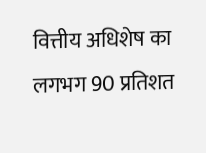वित्तीय अधिशेष का लगभग 90 प्रतिशत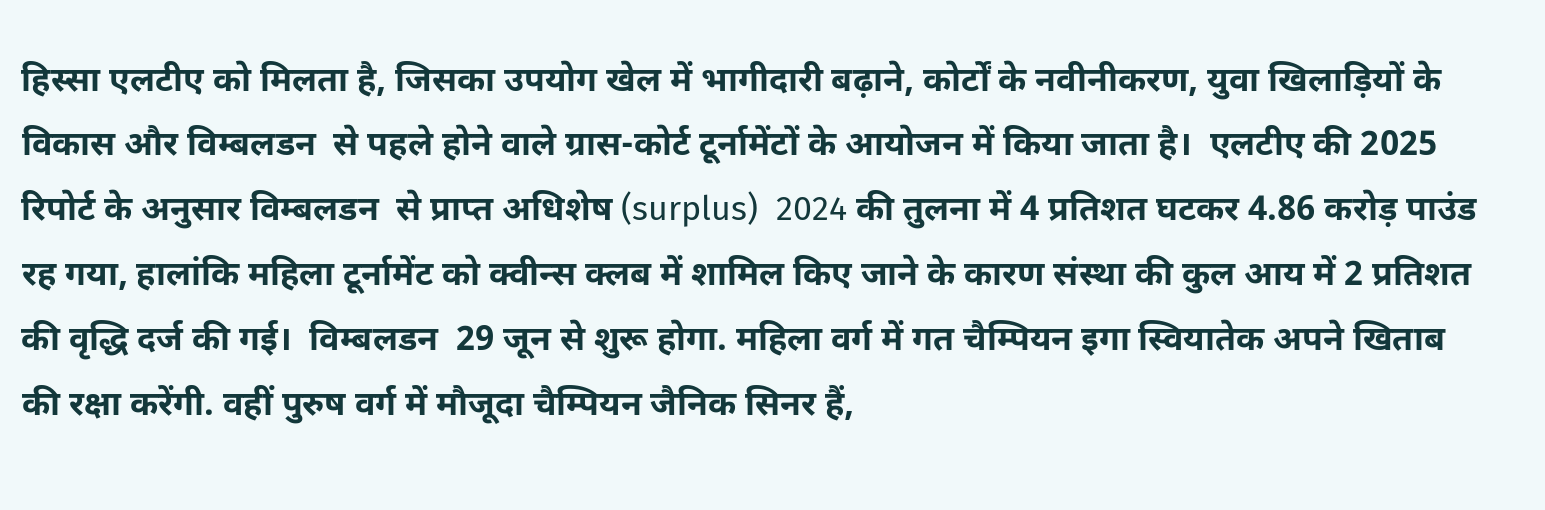हिस्सा एलटीए को मिलता है, जिसका उपयोग खेल में भागीदारी बढ़ाने, कोर्टों के नवीनीकरण, युवा खिलाड़ियों के विकास और व‍िम्बलडन  से पहले होने वाले ग्रास-कोर्ट टूर्नामेंटों के आयोजन में किया जाता है।  एलटीए की 2025 रिपोर्ट के अनुसार व‍िम्बलडन  से प्राप्त अधिशेष (surplus)  2024 की तुलना में 4 प्रतिशत घटकर 4.86 करोड़ पाउंड रह गया, हालांकि महिला टूर्नामेंट को क्वीन्स क्लब में शामिल किए जाने के कारण संस्था की कुल आय में 2 प्रतिशत की वृद्धि दर्ज की गई।  व‍िम्बलडन  29 जून से शुरू होगा. महिला वर्ग में गत चैम्प‍ियन इगा स्वियातेक अपने खिताब की रक्षा करेंगी. वहीं पुरुष वर्ग में मौजूदा चैम्प‍ियन जैन‍िक सिनर हैं,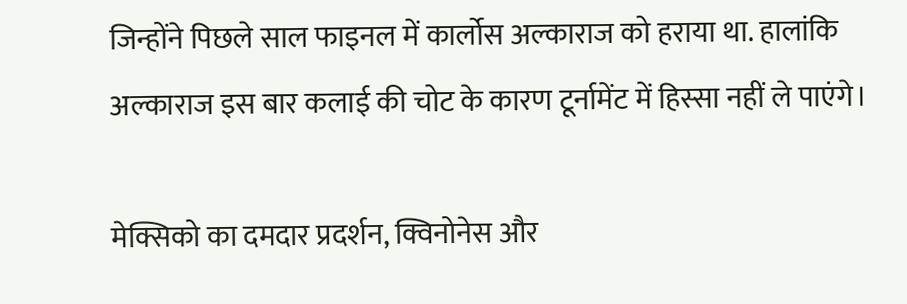जिन्होंने पिछले साल फाइनल में कार्लोस अल्काराज को हराया था. हालांकि अल्काराज इस बार कलाई की चोट के कारण टूर्नामेंट में हिस्सा नहीं ले पाएंगे।

मेक्सिको का दमदार प्रदर्शन, क्विनोनेस और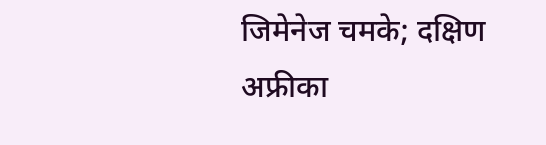जिमेनेज चमके; दक्षिण अफ्रीका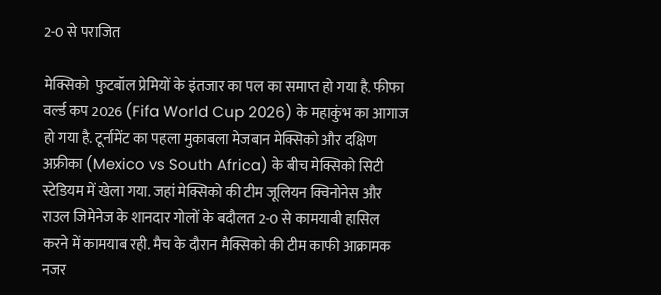2-0 से पराजित

मेक्सिको  फुटबॉल प्रेमियों के इंतजार का पल का समाप्त हो गया है. फीफा वर्ल्ड कप 2026 (Fifa World Cup 2026) के महाकुंभ का आगाज हो गया है. टूर्नामेंट का पहला मुकाबला मेजबान मेक्सिको और दक्षिण अफ्रीका (Mexico vs South Africa) के बीच मेक्सिको सिटी स्टेडियम में खेला गया. जहां मेक्सिको की टीम जूलियन क्विनोनेस और राउल जिमेनेज के शानदार गोलों के बदौलत 2-0 से कामयाबी हासिल करने में कामयाब रही. मैच के दौरान मैक्सिको की टीम काफी आक्रामक नजर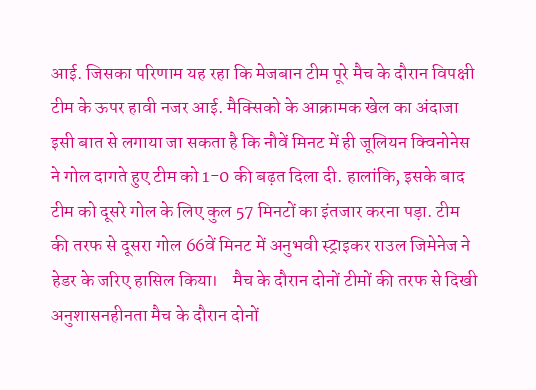आई. जिसका परिणाम यह रहा कि मेजबान टीम पूरे मैच के दौरान विपक्षी टीम के ऊपर हावी नजर आई. मैक्सिको के आक्रामक खेल का अंदाजा इसी बात से लगाया जा सकता है कि नौवें मिनट में ही जूलियन क्विनोनेस ने गोल दागते हुए टीम को 1-0 की बढ़त दिला दी. हालांकि, इसके बाद टीम को दूसरे गोल के लिए कुल 57 मिनटों का इंतजार करना पड़ा. टीम की तरफ से दूसरा गोल 66वें मिनट में अनुभवी स्ट्राइकर राउल जिमेनेज ने हेडर के जरिए हासिल किया।    मैच के दौरान दोनों टीमों की तरफ से दिखी अनुशासनहीनता मैच के दौरान दोनों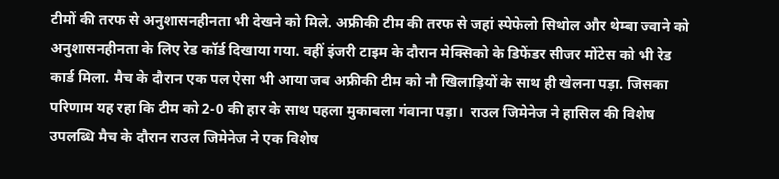टीमों की तरफ से अनुशासनहीनता भी देखने को मिले. अफ्रीकी टीम की तरफ से जहां स्पेफेलो सिथोल और थेम्बा ज्वाने को अनुशासनहीनता के लिए रेड कॉर्ड दिखाया गया. वहीं इंजरी टाइम के दौरान मेक्सिको के डिफेंडर सीजर मोंटेस को भी रेड कार्ड मिला. मैच के दौरान एक पल ऐसा भी आया जब अफ्रीकी टीम को नौ खिलाड़ियों के साथ ही खेलना पड़ा. जिसका परिणाम यह रहा कि टीम को 2-0 की हार के साथ पहला मुकाबला गंवाना पड़ा।  राउल जिमेनेज ने हासिल की विशेष उपलब्धि मैच के दौरान राउल जिमेनेज ने एक विशेष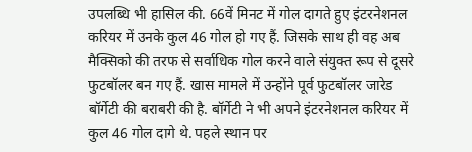उपलब्धि भी हासिल की. 66वें मिनट में गोल दागते हुए इंटरनेशनल करियर में उनके कुल 46 गोल हो गए हैं. जिसके साथ ही वह अब मैक्सिको की तरफ से सर्वाधिक गोल करने वाले संयुक्त रूप से दूसरे फुटबॉलर बन गए हैं. खास मामले में उन्होंने पूर्व फुटबॉलर जारेड बॉर्गेटी की बराबरी की है. बॉर्गेटी ने भी अपने इंटरनेशनल करियर में कुल 46 गोल दागे थे. पहले स्थान पर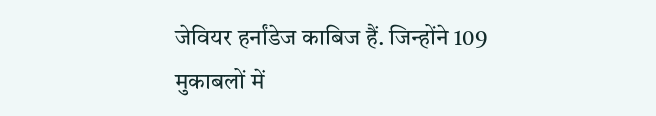जेवियर हर्नांडेज काबिज हैं. जिन्होंने 109 मुकाबलों में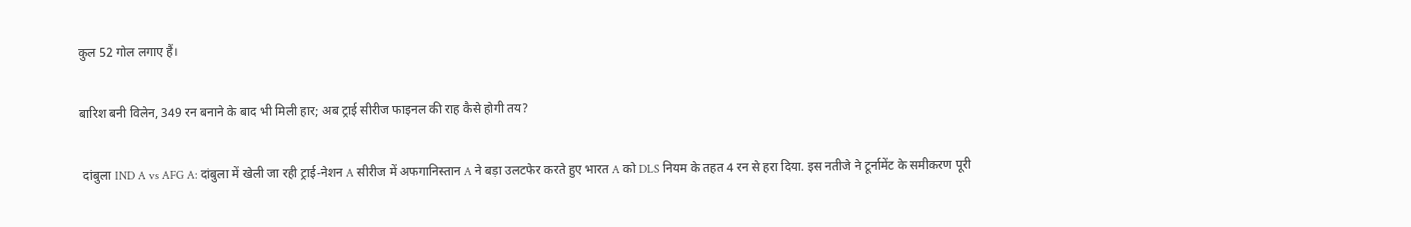कुल 52 गोल लगाए हैं।

बारिश बनी विलेन, 349 रन बनाने के बाद भी मिली हार; अब ट्राई सीरीज फाइनल की राह कैसे होगी तय?

 दांबुला IND A vs AFG A: दांबुला में खेली जा रही ट्राई-नेशन A सीरीज में अफगानिस्तान A ने बड़ा उलटफेर करते हुए भारत A को DLS नियम के तहत 4 रन से हरा दिया. इस नतीजे ने टूर्नामेंट के समीकरण पूरी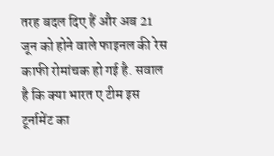तरह बदल दिए हैं और अब 21 जून को होने वाले फाइनल की रेस काफी रोमांचक हो गई है. सवाल है कि क्या भारत ए टीम इस टूर्नामेंट का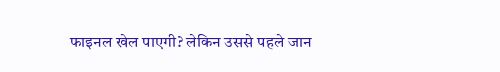फाइनल खेल पाएगी? लेकिन उससे पहले जान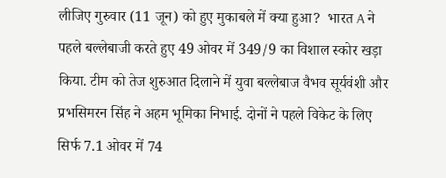लीजिए गुरुवार (11 जून) को हुए मुकाबले में क्या हुआ?  भारत A ने पहले बल्लेबाजी करते हुए 49 ओवर में 349/9 का विशाल स्कोर खड़ा किया. टीम को तेज शुरुआत दिलाने में युवा बल्लेबाज वैभव सूर्यवंशी और प्रभस‍िमरन सिंह ने अहम भूमिका निभाई. दोनों ने पहले विकेट के लिए सिर्फ 7.1 ओवर में 74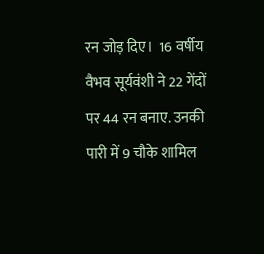रन जोड़ दिए।  16 वर्षीय वैभव सूर्यवंशी ने 22 गेंदों पर 44 रन बनाए. उनकी पारी में 9 चौके शामिल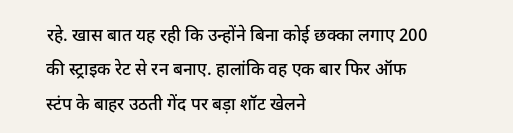रहे. खास बात यह रही कि उन्होंने बिना कोई छक्का लगाए 200 की स्ट्राइक रेट से रन बनाए. हालांकि वह एक बार फिर ऑफ स्टंप के बाहर उठती गेंद पर बड़ा शॉट खेलने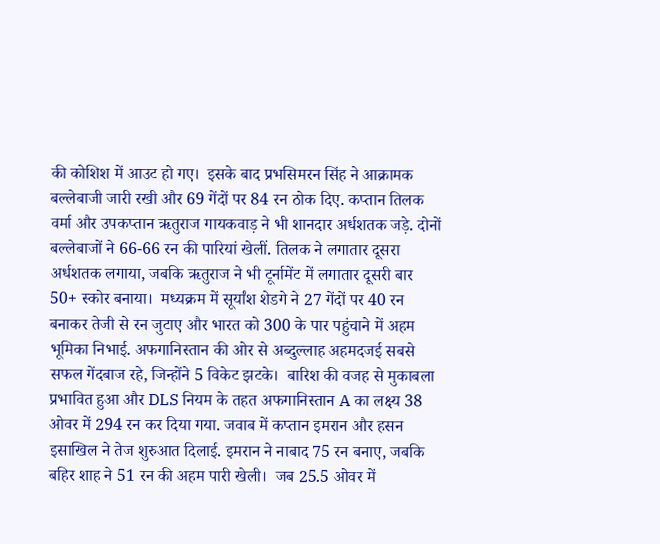की कोशिश में आउट हो गए।  इसके बाद प्रभस‍िमरन सिंह ने आक्रामक बल्लेबाजी जारी रखी और 69 गेंदों पर 84 रन ठोक दिए. कप्तान तिलक वर्मा और उपकप्तान ऋतुराज गायकवाड़ ने भी शानदार अर्धशतक जड़े. दोनों बल्लेबाजों ने 66-66 रन की पारियां खेलीं. तिलक ने लगातार दूसरा अर्धशतक लगाया, जबकि ऋतुराज ने भी टूर्नामेंट में लगातार दूसरी बार 50+ स्कोर बनाया।  मध्यक्रम में सूर्यांश शेडगे ने 27 गेंदों पर 40 रन बनाकर तेजी से रन जुटाए और भारत को 300 के पार पहुंचाने में अहम भूमिका निभाई. अफगानिस्तान की ओर से अब्दुल्लाह अहमदजई सबसे सफल गेंदबाज रहे, जिन्होंने 5 विकेट झटके।  बारिश की वजह से मुकाबला प्रभावित हुआ और DLS नियम के तहत अफगानिस्तान A का लक्ष्य 38 ओवर में 294 रन कर दिया गया. जवाब में कप्तान इमरान और हसन इसाखिल ने तेज शुरुआत दिलाई. इमरान ने नाबाद 75 रन बनाए, जबकि बहिर शाह ने 51 रन की अहम पारी खेली।  जब 25.5 ओवर में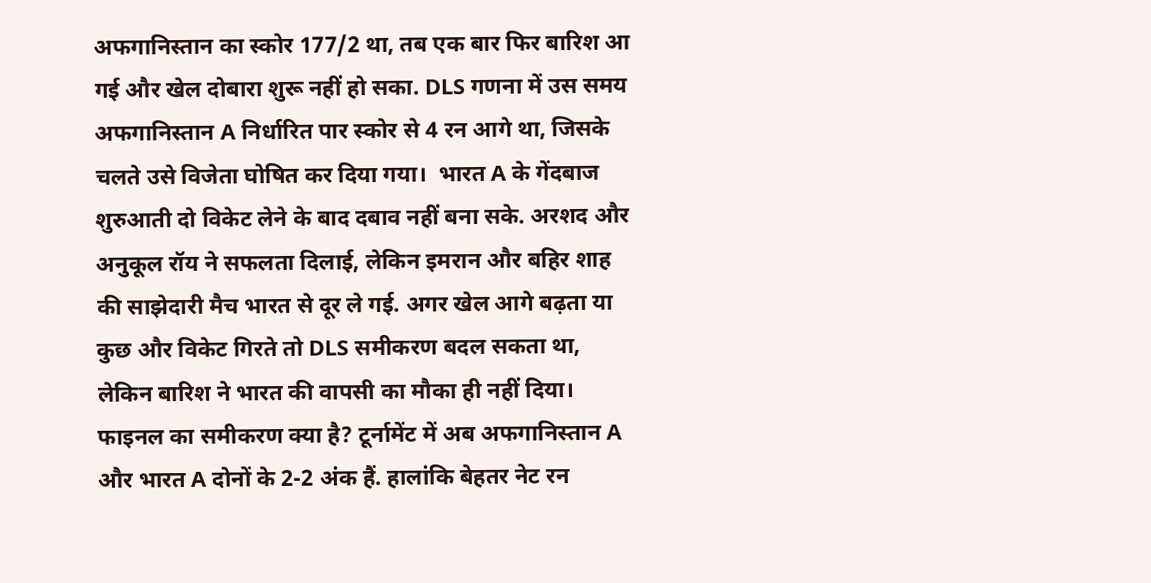अफगानिस्तान का स्कोर 177/2 था, तब एक बार फिर बारिश आ गई और खेल दोबारा शुरू नहीं हो सका. DLS गणना में उस समय अफगानिस्तान A निर्धारित पार स्कोर से 4 रन आगे था, जिसके चलते उसे विजेता घोषित कर दिया गया।  भारत A के गेंदबाज शुरुआती दो विकेट लेने के बाद दबाव नहीं बना सके. अरशद और अनुकूल रॉय ने सफलता दिलाई, लेकिन इमरान और बहिर शाह की साझेदारी मैच भारत से दूर ले गई. अगर खेल आगे बढ़ता या कुछ और विकेट गिरते तो DLS समीकरण बदल सकता था, लेकिन बारिश ने भारत की वापसी का मौका ही नहीं दिया।  फाइनल का समीकरण क्या है? टूर्नामेंट में अब अफगानिस्तान A और भारत A दोनों के 2-2 अंक हैं. हालांकि बेहतर नेट रन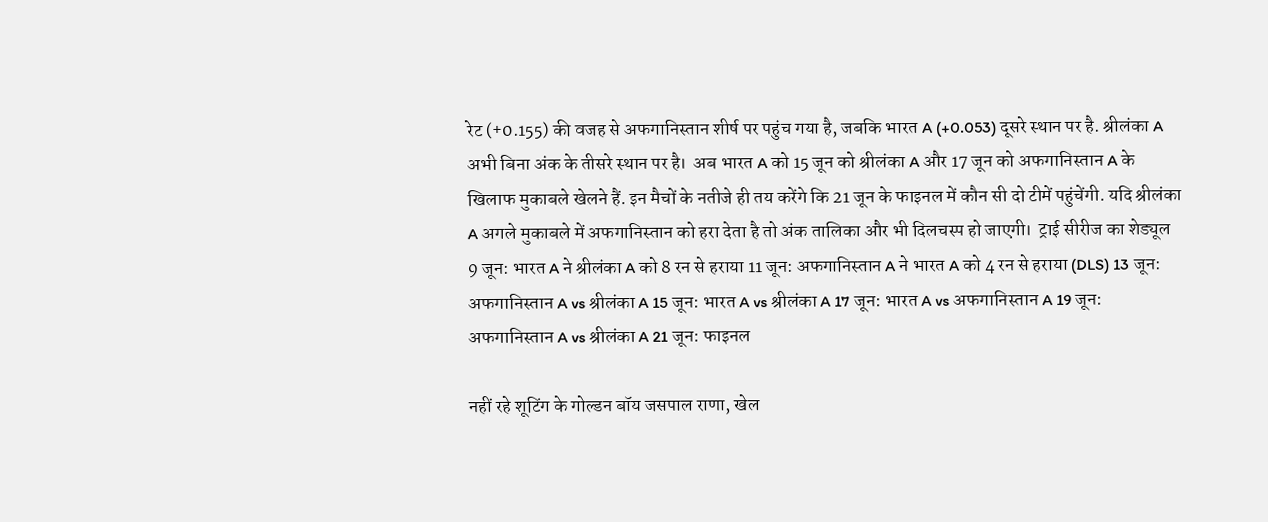रेट (+0.155) की वजह से अफगानिस्तान शीर्ष पर पहुंच गया है, जबकि भारत A (+0.053) दूसरे स्थान पर है. श्रीलंका A अभी बिना अंक के तीसरे स्थान पर है।  अब भारत A को 15 जून को श्रीलंका A और 17 जून को अफगानिस्तान A के खिलाफ मुकाबले खेलने हैं. इन मैचों के नतीजे ही तय करेंगे कि 21 जून के फाइनल में कौन सी दो टीमें पहुंचेंगी. यदि श्रीलंका A अगले मुकाबले में अफगानिस्तान को हरा देता है तो अंक तालिका और भी दिलचस्प हो जाएगी।  ट्राई सीरीज का शेड्यूल 9 जून: भारत A ने श्रीलंका A को 8 रन से हराया 11 जून: अफगानिस्तान A ने भारत A को 4 रन से हराया (DLS) 13 जून: अफगानिस्तान A vs श्रीलंका A 15 जून: भारत A vs श्रीलंका A 17 जून: भारत A vs अफगानिस्तान A 19 जून: अफगानिस्तान A vs श्रीलंका A 21 जून: फाइनल

नहीं रहे शूटिंग के गोल्डन बॉय जसपाल राणा, खेल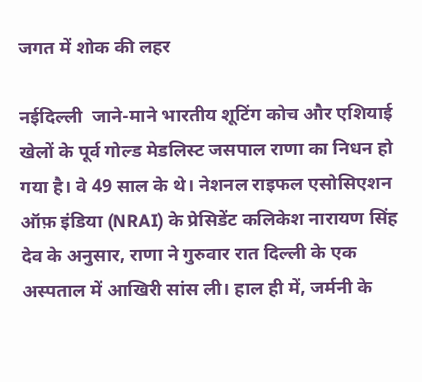जगत में शोक की लहर

नईदिल्ली  जाने-माने भारतीय शूटिंग कोच और एशियाई खेलों के पूर्व गोल्ड मेडलिस्ट जसपाल राणा का निधन हो गया है। वे 49 साल के थे। नेशनल राइफल एसोसिएशन ऑफ़ इंडिया (NRAI) के प्रेसिडेंट कलिकेश नारायण सिंह देव के अनुसार, राणा ने गुरुवार रात दिल्ली के एक अस्पताल में आखिरी सांस ली। हाल ही में, जर्मनी के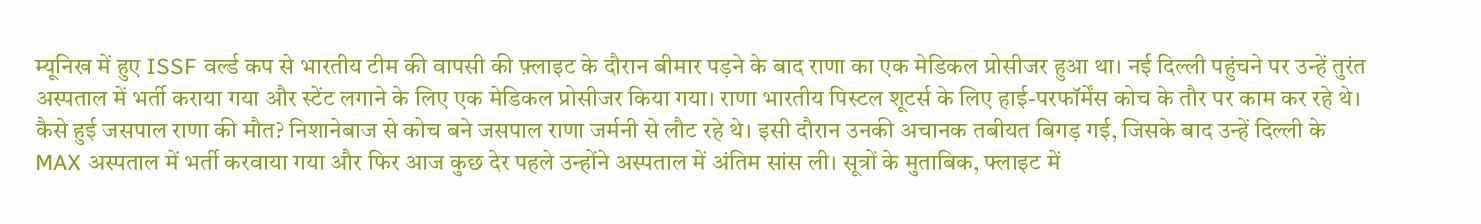म्यूनिख में हुए ISSF वर्ल्ड कप से भारतीय टीम की वापसी की फ़्लाइट के दौरान बीमार पड़ने के बाद राणा का एक मेडिकल प्रोसीजर हुआ था। नई दिल्ली पहुंचने पर उन्हें तुरंत अस्पताल में भर्ती कराया गया और स्टेंट लगाने के लिए एक मेडिकल प्रोसीजर किया गया। राणा भारतीय पिस्टल शूटर्स के लिए हाई-परफॉर्मेंस कोच के तौर पर काम कर रहे थे। कैसे हुई जसपाल राणा की मौत? निशानेबाज से कोच बने जसपाल राणा जर्मनी से लौट रहे थे। इसी दौरान उनकी अचानक तबीयत बिगड़ गई, जिसके बाद उन्हें दिल्ली के MAX अस्पताल में भर्ती करवाया गया और फिर आज कुछ देर पहले उन्होंने अस्पताल में अंतिम सांस ली। सूत्रों के मुताबिक, फ्लाइट में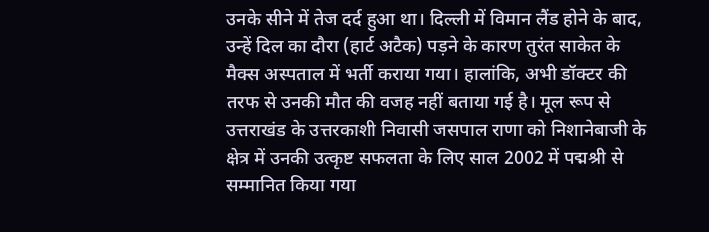उनके सीने में तेज दर्द हुआ था। दिल्ली में विमान लैंड होने के बाद, उन्हें दिल का दौरा (हार्ट अटैक) पड़ने के कारण तुरंत साकेत के मैक्स अस्पताल में भर्ती कराया गया। हालांकि, अभी डॉक्टर की तरफ से उनकी मौत की वजह नहीं बताया गई है। मूल रूप से उत्तराखंड के उत्तरकाशी निवासी जसपाल राणा को निशानेबाजी के क्षेत्र में उनकी उत्कृष्ट सफलता के लिए साल 2002 में पद्मश्री से सम्मानित किया गया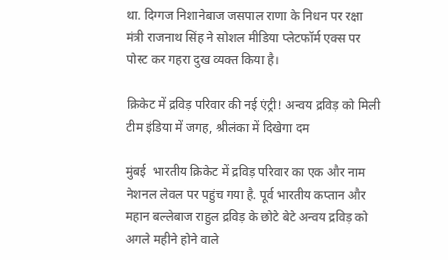था. दिग्गज निशानेबाज जसपाल राणा के निधन पर रक्षा मंत्री राजनाथ सिंह ने सोशल मीडिया प्लेटफॉर्म एक्स पर पोस्ट कर गहरा दुख व्यक्त किया है।

क्रिकेट में द्रविड़ परिवार की नई एंट्री! अन्वय द्रविड़ को मिली टीम इंडिया में जगह, श्रीलंका में दिखेगा दम

मुंबई  भारतीय क्रिकेट में द्रविड़ परिवार का एक और नाम नेशनल लेवल पर पहुंच गया है. पूर्व भारतीय कप्तान और महान बल्लेबाज राहुल द्रव‍िड़ के छोटे बेटे अन्वय द्रविड़ को अगले महीने होने वाले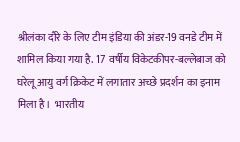श्रीलंका दौरे के लिए टीम इंड‍िया की अंडर-19 वनडे टीम में शामिल किया गया है. 17 वर्षीय विकेटकीपर-बल्लेबाज को घरेलू आयु वर्ग क्रिकेट में लगातार अच्छे प्रदर्शन का इनाम मिला है।  भारतीय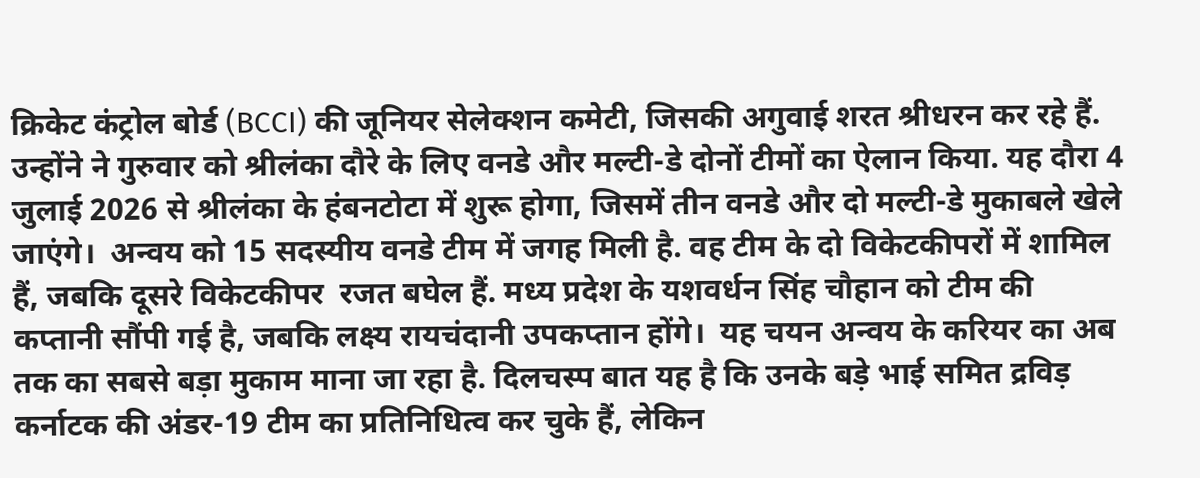क्रिकेट कंट्रोल बोर्ड (BCCI) की जून‍ियर सेलेक्शन कमेटी, जिसकी अगुवाई शरत श्रीधरन कर रहे हैं. उन्होंने ने गुरुवार को श्रीलंका दौरे के लिए वनडे और मल्टी-डे दोनों टीमों का ऐलान किया. यह दौरा 4 जुलाई 2026 से श्रीलंका के हंबनटोटा में शुरू होगा, जिसमें तीन वनडे और दो मल्टी-डे मुकाबले खेले जाएंगे।  अन्वय को 15 सदस्यीय वनडे टीम में जगह मिली है. वह टीम के दो विकेटकीपरों में शामिल हैं, जबकि दूसरे विकेटकीपर  रजत बघेल हैं. मध्य प्रदेश के यशवर्धन सिंह चौहान को टीम की कप्तानी सौंपी गई है, जबकि लक्ष्य रायचंदानी उपकप्तान होंगे।  यह चयन अन्वय के करियर का अब तक का सबसे बड़ा मुकाम माना जा रहा है. दिलचस्प बात यह है कि उनके बड़े भाई समित द्रविड़ कर्नाटक की अंडर-19 टीम का प्रतिनिधित्व कर चुके हैं, लेकिन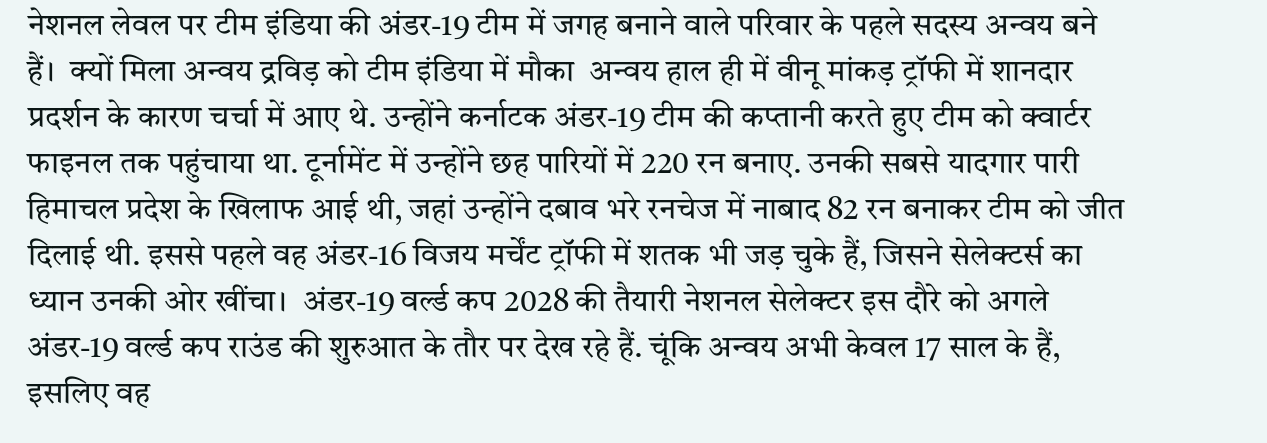नेशनल लेवल पर टीम इंड‍िया की अंडर-19 टीम में जगह बनाने वाले परिवार के पहले सदस्य अन्वय बने हैं।  क्यों म‍िला अन्वय द्रव‍िड़ को टीम इंड‍िया में मौका  अन्वय हाल ही में वीनू मांकड़ ट्रॉफी में शानदार प्रदर्शन के कारण चर्चा में आए थे. उन्होंने कर्नाटक अंडर-19 टीम की कप्तानी करते हुए टीम को क्वार्टर फाइनल तक पहुंचाया था. टूर्नामेंट में उन्होंने छह पारियों में 220 रन बनाए. उनकी सबसे यादगार पारी हिमाचल प्रदेश के खिलाफ आई थी, जहां उन्होंने दबाव भरे रनचेज में नाबाद 82 रन बनाकर टीम को जीत दिलाई थी. इससे पहले वह अंडर-16 विजय मर्चेंट ट्रॉफी में शतक भी जड़ चुके हैं, जिसने सेलेक्टर्स का ध्यान उनकी ओर खींचा।  अंडर-19 वर्ल्ड कप 2028 की तैयारी नेशनल सेलेक्टर इस दौरे को अगले अंडर-19 वर्ल्ड कप राउंड की शुरुआत के तौर पर देख रहे हैं. चूंकि अन्वय अभी केवल 17 साल के हैं, इसलिए वह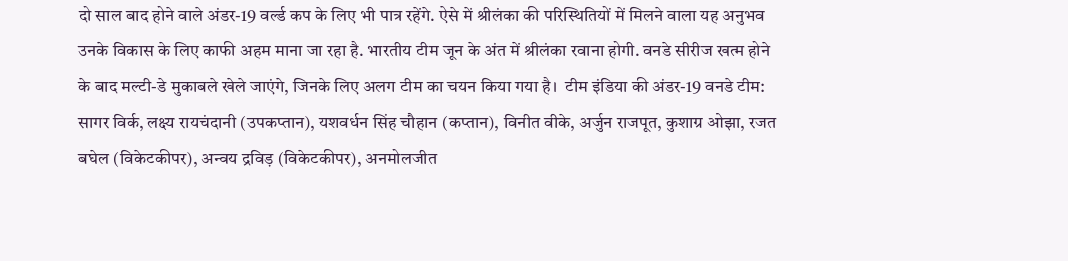दो साल बाद होने वाले अंडर-19 वर्ल्ड कप के लिए भी पात्र रहेंगे. ऐसे में श्रीलंका की परिस्थितियों में मिलने वाला यह अनुभव उनके विकास के लिए काफी अहम माना जा रहा है. भारतीय टीम जून के अंत में श्रीलंका रवाना होगी. वनडे सीरीज खत्म होने के बाद मल्टी-डे मुकाबले खेले जाएंगे, जिनके लिए अलग टीम का चयन किया गया है।  टीम इंड‍िया की अंडर-19 वनडे टीम: सागर व‍िर्क, लक्ष्य रायचंदानी (उपकप्तान), यशवर्धन सिंह चौहान (कप्तान), विनीत वीके, अर्जुन राजपूत, कुशाग्र ओझा, रजत बघेल (विकेटकीपर), अन्वय द्रविड़ (विकेटकीपर), अनमोलजीत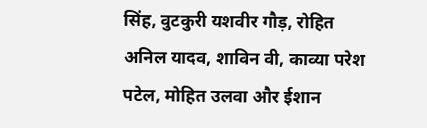सिंह, वुटकुरी यशवीर गौड़, रोहित अनिल यादव, शाविन वी, काव्या परेश पटेल, मोहित उलवा और ईशान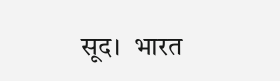सूद।  भारत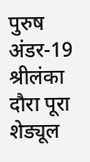पुरुष अंडर-19 श्रीलंका दौरा पूरा शेड्यूल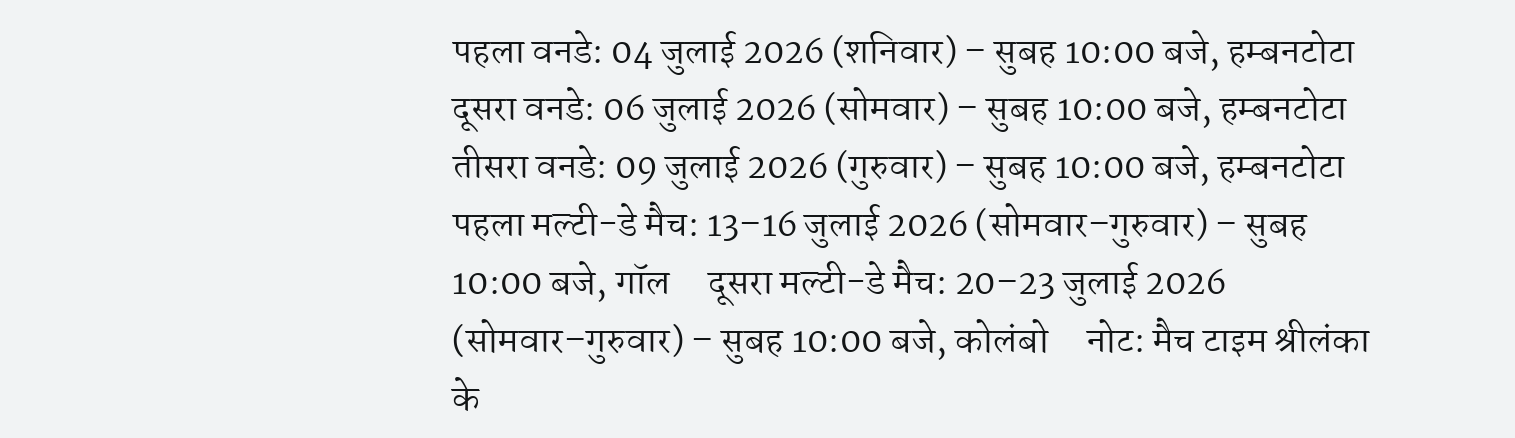पहला वनडे: 04 जुलाई 2026 (शनिवार) – सुबह 10:00 बजे, हम्बनटोटा     दूसरा वनडे: 06 जुलाई 2026 (सोमवार) – सुबह 10:00 बजे, हम्बनटोटा     तीसरा वनडे: 09 जुलाई 2026 (गुरुवार) – सुबह 10:00 बजे, हम्बनटोटा     पहला मल्टी-डे मैच: 13–16 जुलाई 2026 (सोमवार–गुरुवार) – सुबह 10:00 बजे, गॉल     दूसरा मल्टी-डे मैच: 20–23 जुलाई 2026 (सोमवार–गुरुवार) – सुबह 10:00 बजे, कोलंबो     नोट: मैच टाइम श्रीलंका के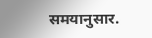समयानुसार.